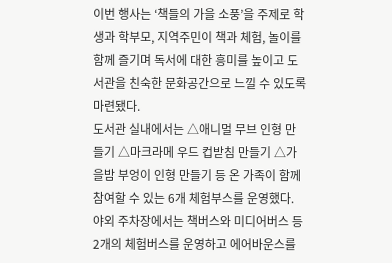이번 행사는 ‘책들의 가을 소풍’을 주제로 학생과 학부모, 지역주민이 책과 체험, 놀이를 함께 즐기며 독서에 대한 흥미를 높이고 도서관을 친숙한 문화공간으로 느낄 수 있도록 마련됐다.
도서관 실내에서는 △애니멀 무브 인형 만들기 △마크라메 우드 컵받침 만들기 △가을밤 부엉이 인형 만들기 등 온 가족이 함께 참여할 수 있는 6개 체험부스를 운영했다.
야외 주차장에서는 책버스와 미디어버스 등 2개의 체험버스를 운영하고 에어바운스를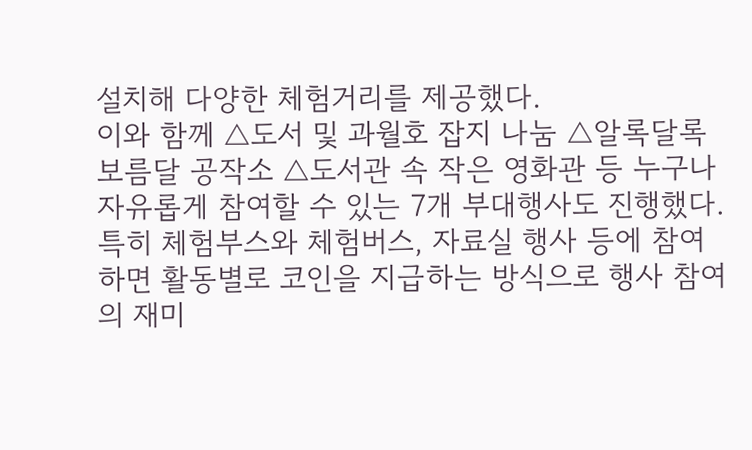설치해 다양한 체험거리를 제공했다.
이와 함께 △도서 및 과월호 잡지 나눔 △알록달록 보름달 공작소 △도서관 속 작은 영화관 등 누구나 자유롭게 참여할 수 있는 7개 부대행사도 진행했다.
특히 체험부스와 체험버스, 자료실 행사 등에 참여하면 활동별로 코인을 지급하는 방식으로 행사 참여의 재미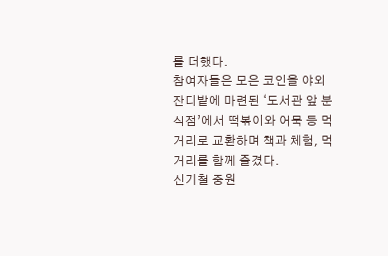를 더했다.
참여자들은 모은 코인을 야외 잔디밭에 마련된 ‘도서관 앞 분식점’에서 떡볶이와 어묵 등 먹거리로 교환하며 책과 체험, 먹거리를 함께 즐겼다.
신기철 중원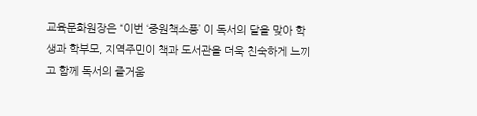교육문화원장은 “이번 ‘중원책소풍’ 이 독서의 달을 맞아 학생과 학부모, 지역주민이 책과 도서관을 더욱 친숙하게 느끼고 함께 독서의 즐거움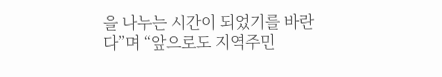을 나누는 시간이 되었기를 바란다”며 “앞으로도 지역주민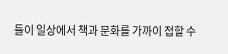들이 일상에서 책과 문화를 가까이 접할 수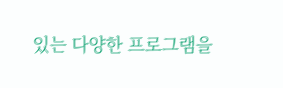있는 다양한 프로그램을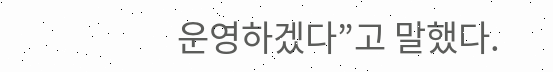운영하겠다”고 말했다.